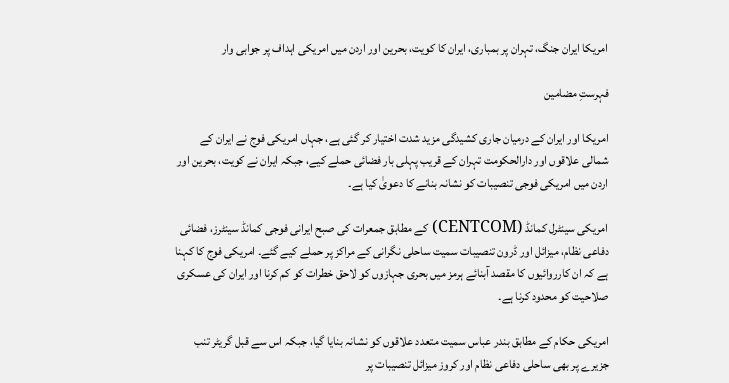امریکا ایران جنگ، تہران پر بمباری، ایران کا کویت، بحرین اور اردن میں امریکی اہداف پر جوابی وار

فہرستِ مضامین

امریکا اور ایران کے درمیان جاری کشیدگی مزید شدت اختیار کر گئی ہے، جہاں امریکی فوج نے ایران کے شمالی علاقوں اور دارالحکومت تہران کے قریب پہلی بار فضائی حملے کیے، جبکہ ایران نے کویت، بحرین اور اردن میں امریکی فوجی تنصیبات کو نشانہ بنانے کا دعویٰ کیا ہے۔

امریکی سینٹرل کمانڈ (CENTCOM) کے مطابق جمعرات کی صبح ایرانی فوجی کمانڈ سینٹرز، فضائی دفاعی نظام، میزائل اور ڈرون تنصیبات سمیت ساحلی نگرانی کے مراکز پر حملے کیے گئے۔ امریکی فوج کا کہنا ہے کہ ان کارروائیوں کا مقصد آبنائے ہرمز میں بحری جہازوں کو لاحق خطرات کو کم کرنا اور ایران کی عسکری صلاحیت کو محدود کرنا ہے۔

امریکی حکام کے مطابق بندر عباس سمیت متعدد علاقوں کو نشانہ بنایا گیا، جبکہ اس سے قبل گریٹر تنب جزیرے پر بھی ساحلی دفاعی نظام اور کروز میزائل تنصیبات پر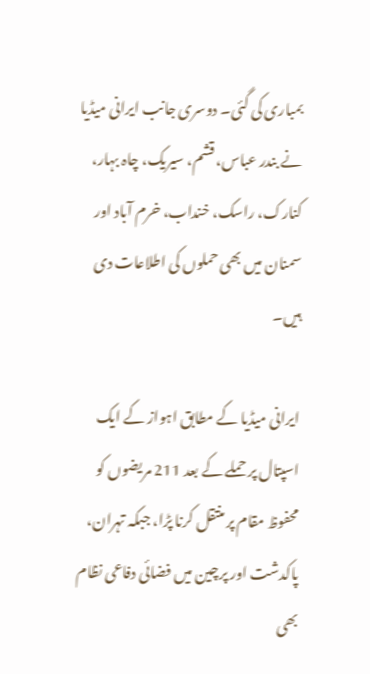بمباری کی گئی۔ دوسری جانب ایرانی میڈیا نے بندر عباس، قشم، سیریک، چاہ بہار، کنارک، راسک، خنداب، خرم آباد اور سمنان میں بھی حملوں کی اطلاعات دی ہیں۔

ایرانی میڈیا کے مطابق اہواز کے ایک اسپتال پر حملے کے بعد 211 مریضوں کو محفوظ مقام پر منتقل کرنا پڑا، جبکہ تہران، پاکدشت اور پرچین میں فضائی دفاعی نظام بھی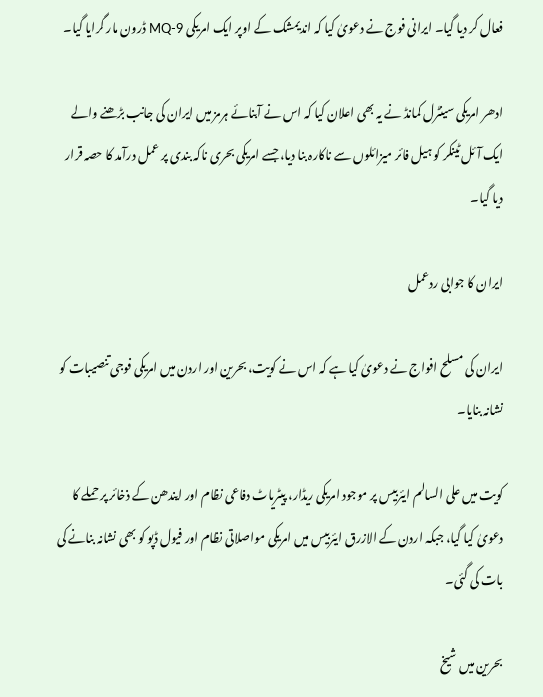فعال کر دیا گیا۔ ایرانی فوج نے دعویٰ کیا کہ اندیمشک کے اوپر ایک امریکی MQ-9 ڈرون مار گرایا گیا۔

ادھر امریکی سینٹرل کمانڈ نے یہ بھی اعلان کیا کہ اس نے آبنائے ہرمز میں ایران کی جانب بڑھنے والے ایک آئل ٹینکر کو ہیل فائر میزائلوں سے ناکارہ بنا دیا، جسے امریکی بحری ناکہ بندی پر عمل درآمد کا حصہ قرار دیا گیا۔

ایران کا جوابی ردعمل

ایران کی مسلح افواج نے دعویٰ کیا ہے کہ اس نے کویت، بحرین اور اردن میں امریکی فوجی تنصیبات کو نشانہ بنایا۔

کویت میں علی السالم ایئربیس پر موجود امریکی ریڈار، پیٹریاٹ دفاعی نظام اور ایندھن کے ذخائر پر حملے کا دعویٰ کیا گیا، جبکہ اردن کے الازرق ایئربیس میں امریکی مواصلاتی نظام اور فیول ڈپو کو بھی نشانہ بنانے کی بات کی گئی۔

بحرین میں شیخ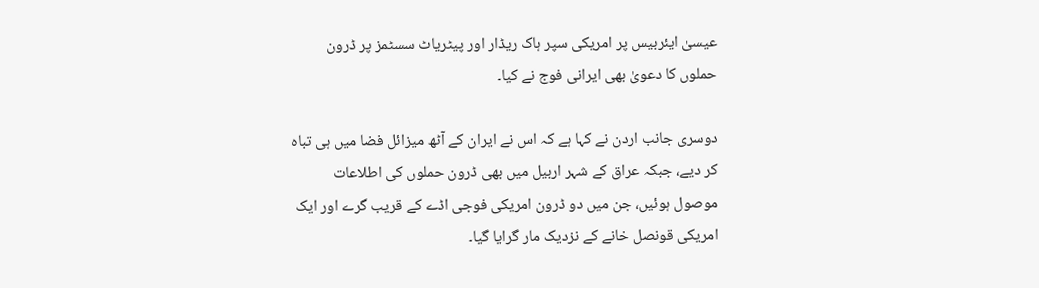عیسیٰ ایئربیس پر امریکی سپر ہاک ریڈار اور پیٹریاٹ سسٹمز پر ڈرون حملوں کا دعویٰ بھی ایرانی فوج نے کیا۔

دوسری جانب اردن نے کہا ہے کہ اس نے ایران کے آٹھ میزائل فضا میں ہی تباہ کر دیے، جبکہ عراق کے شہر اربیل میں بھی ڈرون حملوں کی اطلاعات موصول ہوئیں، جن میں دو ڈرون امریکی فوجی اڈے کے قریب گرے اور ایک امریکی قونصل خانے کے نزدیک مار گرایا گیا۔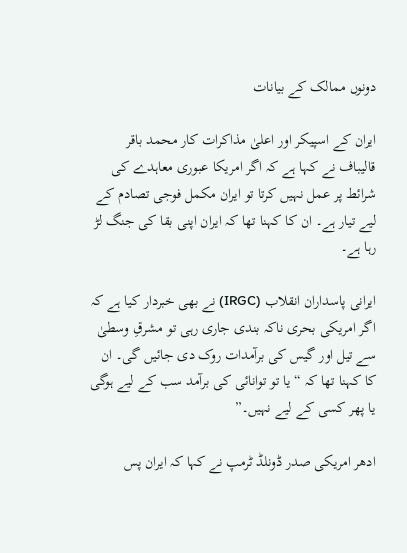دونوں ممالک کے بیانات

ایران کے اسپیکر اور اعلیٰ مذاکرات کار محمد باقر قالیباف نے کہا ہے کہ اگر امریکا عبوری معاہدے کی شرائط پر عمل نہیں کرتا تو ایران مکمل فوجی تصادم کے لیے تیار ہے۔ ان کا کہنا تھا کہ ایران اپنی بقا کی جنگ لڑ رہا ہے۔

ایرانی پاسداران انقلاب (IRGC) نے بھی خبردار کیا ہے کہ اگر امریکی بحری ناکہ بندی جاری رہی تو مشرقِ وسطیٰ سے تیل اور گیس کی برآمدات روک دی جائیں گی۔ ان کا کہنا تھا کہ “یا تو توانائی کی برآمد سب کے لیے ہوگی یا پھر کسی کے لیے نہیں۔”

ادھر امریکی صدر ڈونلڈ ٹرمپ نے کہا کہ ایران پس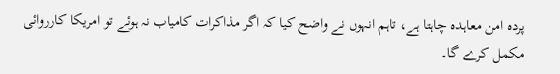پردہ امن معاہدہ چاہتا ہے، تاہم انہوں نے واضح کیا کہ اگر مذاکرات کامیاب نہ ہوئے تو امریکا کارروائی مکمل کرے گا۔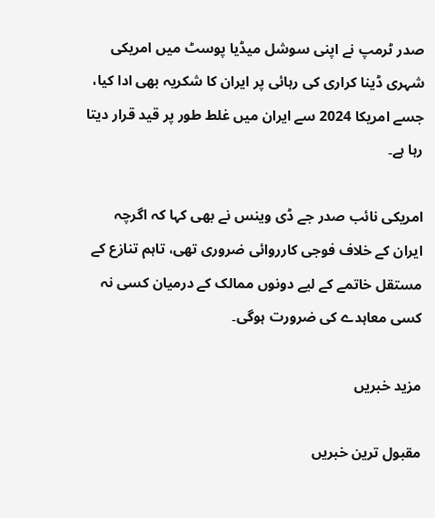صدر ٹرمپ نے اپنی سوشل میڈیا پوسٹ میں امریکی شہری ڈینا کراری کی رہائی پر ایران کا شکریہ بھی ادا کیا، جسے امریکا 2024 سے ایران میں غلط طور پر قید قرار دیتا رہا ہے۔

امریکی نائب صدر جے ڈی وینس نے بھی کہا کہ اگرچہ ایران کے خلاف فوجی کارروائی ضروری تھی، تاہم تنازع کے مستقل خاتمے کے لیے دونوں ممالک کے درمیان کسی نہ کسی معاہدے کی ضرورت ہوگی۔

مزید خبریں

مقبول ترین خبریں